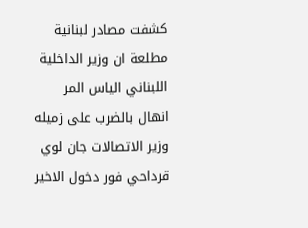كشفت مصادر لبنانية مطلعة ان وزير الداخلية اللبناني الياس المر انهال بالضرب على زميله وزير الاتصالات جان لوي قرداحي فور دخول الاخير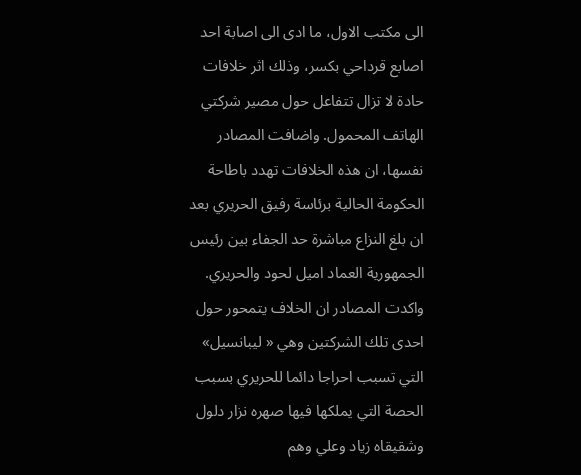الى مكتب الاول، ما ادى الى اصابة احد اصابع قرداحي بكسر، وذلك اثر خلافات حادة لا تزال تتفاعل حول مصير شركتي الهاتف المحمول. واضافت المصادر نفسها، ان هذه الخلافات تهدد باطاحة الحكومة الحالية برئاسة رفيق الحريري بعد ان بلغ النزاع مباشرة حد الجفاء بين رئيس الجمهورية العماد اميل لحود والحريري. واكدت المصادر ان الخلاف يتمحور حول احدى تلك الشركتين وهي « ليبانسيل» التي تسبب احراجا دائما للحريري بسبب الحصة التي يملكها فيها صهره نزار دلول وشقيقاه زياد وعلي وهم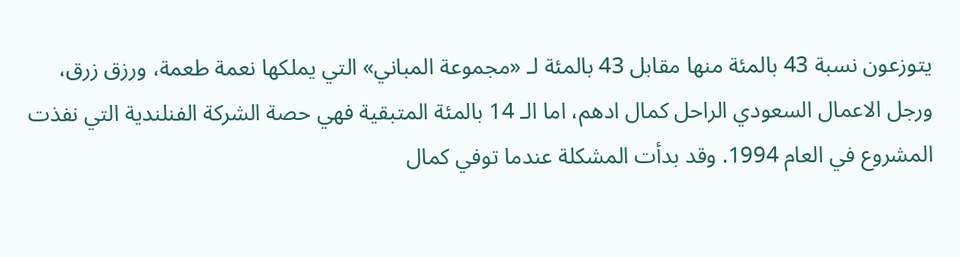يتوزعون نسبة 43 بالمئة منها مقابل 43 بالمئة لـ «مجموعة المباني» التي يملكها نعمة طعمة، ورزق زرق، ورجل الاعمال السعودي الراحل كمال ادهم، اما الـ 14 بالمئة المتبقية فهي حصة الشركة الفنلندية التي نفذت المشروع في العام 1994. وقد بدأت المشكلة عندما توفي كمال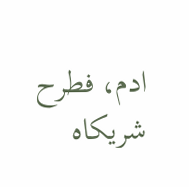ادم، فطرح شريكاه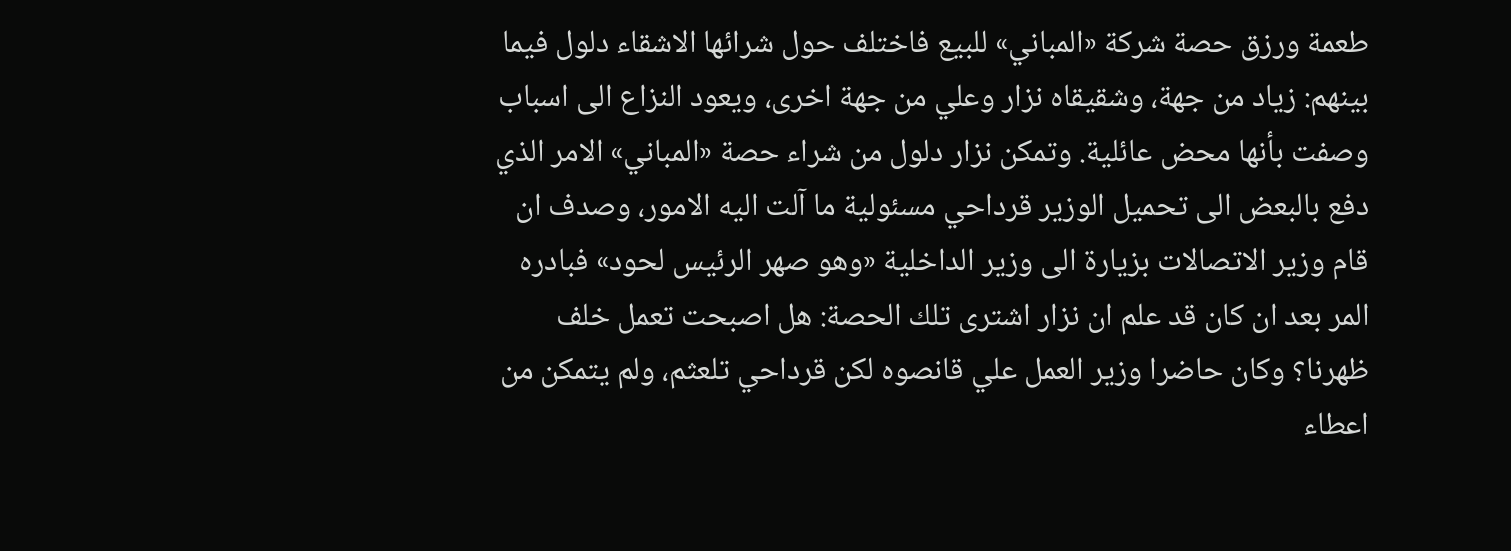طعمة ورزق حصة شركة «المباني» للبيع فاختلف حول شرائها الاشقاء دلول فيما بينهم: زياد من جهة، وشقيقاه نزار وعلي من جهة اخرى، ويعود النزاع الى اسباب وصفت بأنها محض عائلية. وتمكن نزار دلول من شراء حصة «المباني» الامر الذي دفع بالبعض الى تحميل الوزير قرداحي مسئولية ما آلت اليه الامور، وصدف ان قام وزير الاتصالات بزيارة الى وزير الداخلية «وهو صهر الرئيس لحود» فبادره المر بعد ان كان قد علم ان نزار اشترى تلك الحصة: هل اصبحت تعمل خلف ظهرنا؟ وكان حاضرا وزير العمل علي قانصوه لكن قرداحي تلعثم، ولم يتمكن من اعطاء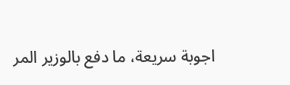اجوبة سريعة، ما دفع بالوزير المر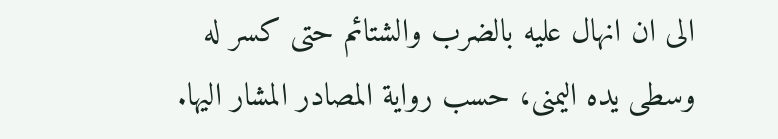الى ان انهال عليه بالضرب والشتائم حتى كسر له وسطى يده اليمنى، حسب رواية المصادر المشار اليها.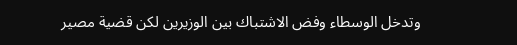وتدخل الوسطاء وفض الاشتباك بين الوزيرين لكن قضية مصير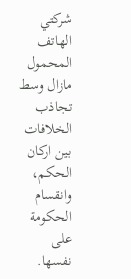شركتي الهاتف المحمول مازال وسط تجاذب الخلافات بين اركان الحكم، وانقسام الحكومة على نفسها.